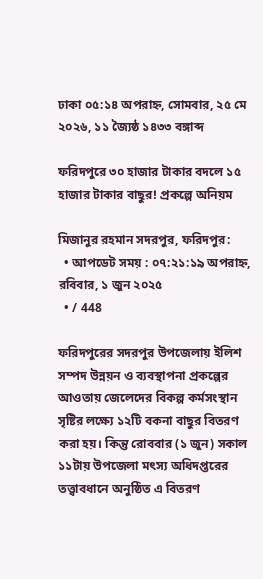ঢাকা ০৫:১৪ অপরাহ্ন, সোমবার, ২৫ মে ২০২৬, ১১ জ্যৈষ্ঠ ১৪৩৩ বঙ্গাব্দ

ফরিদপুরে ৩০ হাজার টাকার বদলে ১৫ হাজার টাকার বাছুর! প্রকল্পে অনিয়ম

মিজানুর রহমান সদরপুর, ফরিদপুর:
  • আপডেট সময় : ০৭:২১:১৯ অপরাহ্ন, রবিবার, ১ জুন ২০২৫
  • / 448

ফরিদপুরের সদরপুর উপজেলায় ইলিশ সম্পদ উন্নয়ন ও ব্যবস্থাপনা প্রকল্পের আওতায় জেলেদের বিকল্প কর্মসংস্থান সৃষ্টির লক্ষ্যে ১২টি বকনা বাছুর বিতরণ করা হয়। কিন্তু রোববার (১ জুন) সকাল ১১টায় উপজেলা মৎস্য অধিদপ্তরের তত্ত্বাবধানে অনুষ্ঠিত এ বিতরণ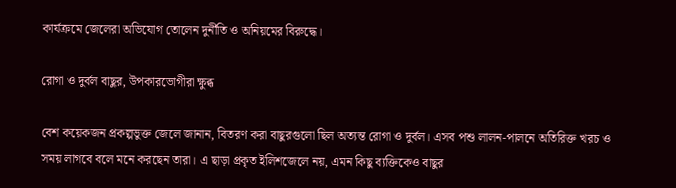কার্যক্রমে জেলেরা অভিযোগ তোলেন দুর্নীতি ও অনিয়মের বিরুদ্ধে।

রোগা ও দুর্বল বাছুর, উপকারভোগীরা ক্ষুব্ধ

বেশ কয়েকজন প্রকল্পভুক্ত জেলে জানান, বিতরণ করা বাছুরগুলো ছিল অত্যন্ত রোগা ও দুর্বল। এসব পশু লালন-পালনে অতিরিক্ত খরচ ও সময় লাগবে বলে মনে করছেন তারা। এ ছাড়া প্রকৃত ইলিশজেলে নয়, এমন কিছু ব্যক্তিকেও বাছুর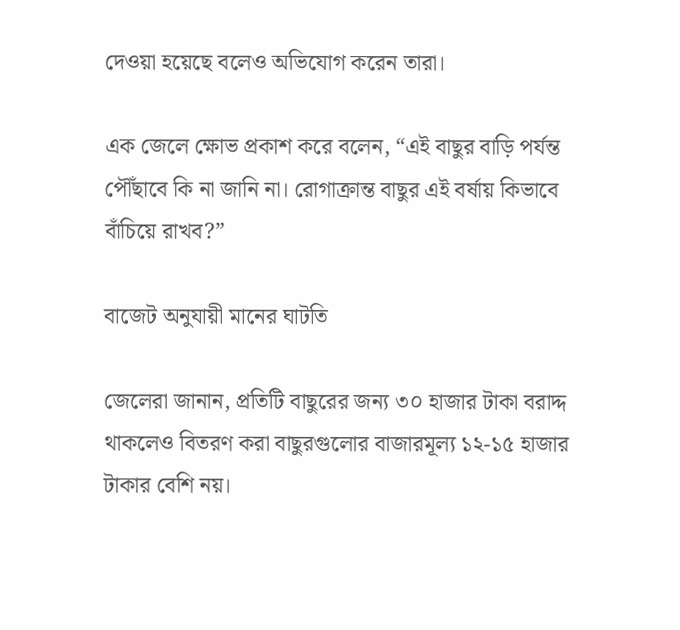দেওয়া হয়েছে বলেও অভিযোগ করেন তারা।

এক জেলে ক্ষোভ প্রকাশ করে বলেন, “এই বাছুর বাড়ি পর্যন্ত পৌঁছাবে কি না জানি না। রোগাক্রান্ত বাছুর এই বর্ষায় কিভাবে বাঁচিয়ে রাখব?”

বাজেট অনুযায়ী মানের ঘাটতি

জেলেরা জানান, প্রতিটি বাছুরের জন্য ৩০ হাজার টাকা বরাদ্দ থাকলেও বিতরণ করা বাছুরগুলোর বাজারমূল্য ১২-১৫ হাজার টাকার বেশি নয়।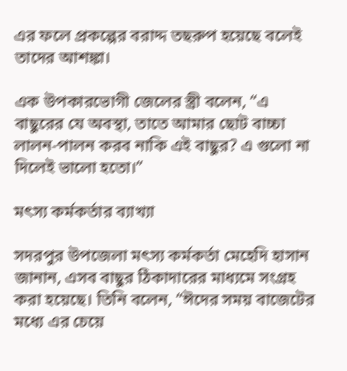এর ফলে প্রকল্পের বরাদ্দ তছরুপ হয়েছে বলেই তাদের আশঙ্কা।

এক উপকারভোগী জেলের স্ত্রী বলেন, “এ বাছুরের যে অবস্থা, তাতে আমার ছোট বাচ্চা লালন-পালন করব নাকি এই বাছুর? এ গুলো না দিলেই ভালো হতো।”

মৎস্য কর্মকর্তার ব্যাখ্যা

সদরপুর উপজেলা মৎস্য কর্মকর্তা মেহেদি হাসান জানান, এসব বাছুর ঠিকাদারের মাধ্যমে সংগ্রহ করা হয়েছে। তিনি বলেন, “ঈদের সময় বাজেটের মধ্যে এর চেয়ে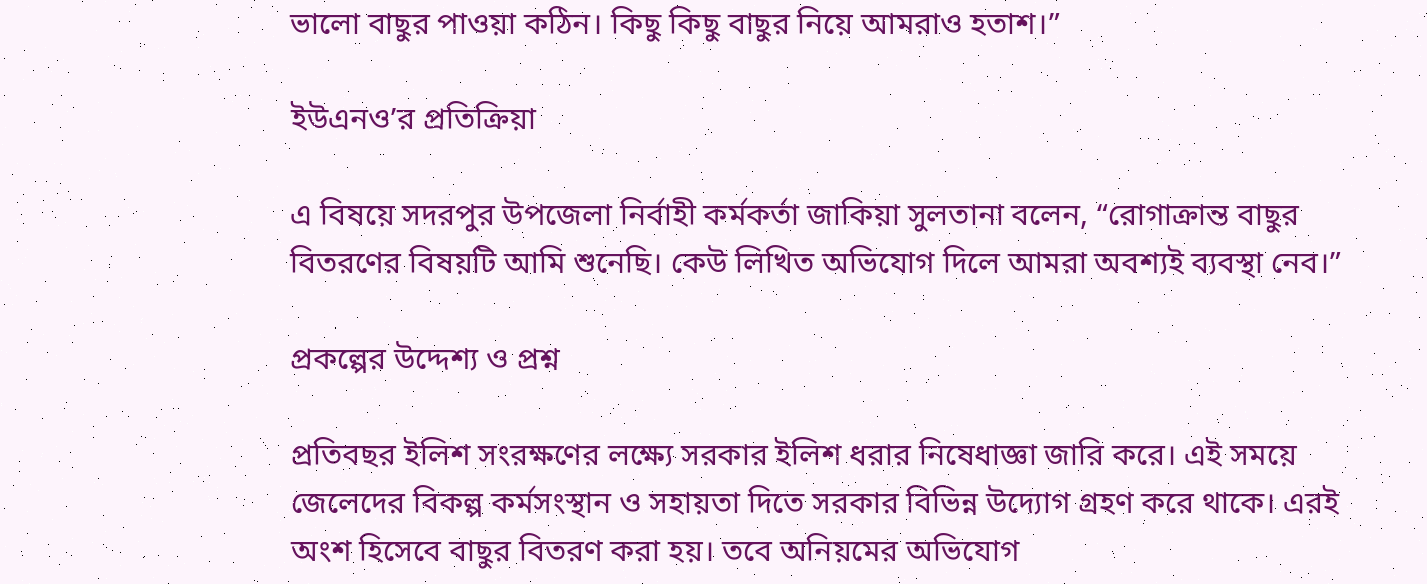ভালো বাছুর পাওয়া কঠিন। কিছু কিছু বাছুর নিয়ে আমরাও হতাশ।”

ইউএনও’র প্রতিক্রিয়া

এ বিষয়ে সদরপুর উপজেলা নির্বাহী কর্মকর্তা জাকিয়া সুলতানা বলেন, “রোগাক্রান্ত বাছুর বিতরণের বিষয়টি আমি শুনেছি। কেউ লিখিত অভিযোগ দিলে আমরা অবশ্যই ব্যবস্থা নেব।”

প্রকল্পের উদ্দেশ্য ও প্রশ্ন

প্রতিবছর ইলিশ সংরক্ষণের লক্ষ্যে সরকার ইলিশ ধরার নিষেধাজ্ঞা জারি করে। এই সময়ে জেলেদের বিকল্প কর্মসংস্থান ও সহায়তা দিতে সরকার বিভিন্ন উদ্যোগ গ্রহণ করে থাকে। এরই অংশ হিসেবে বাছুর বিতরণ করা হয়। তবে অনিয়মের অভিযোগ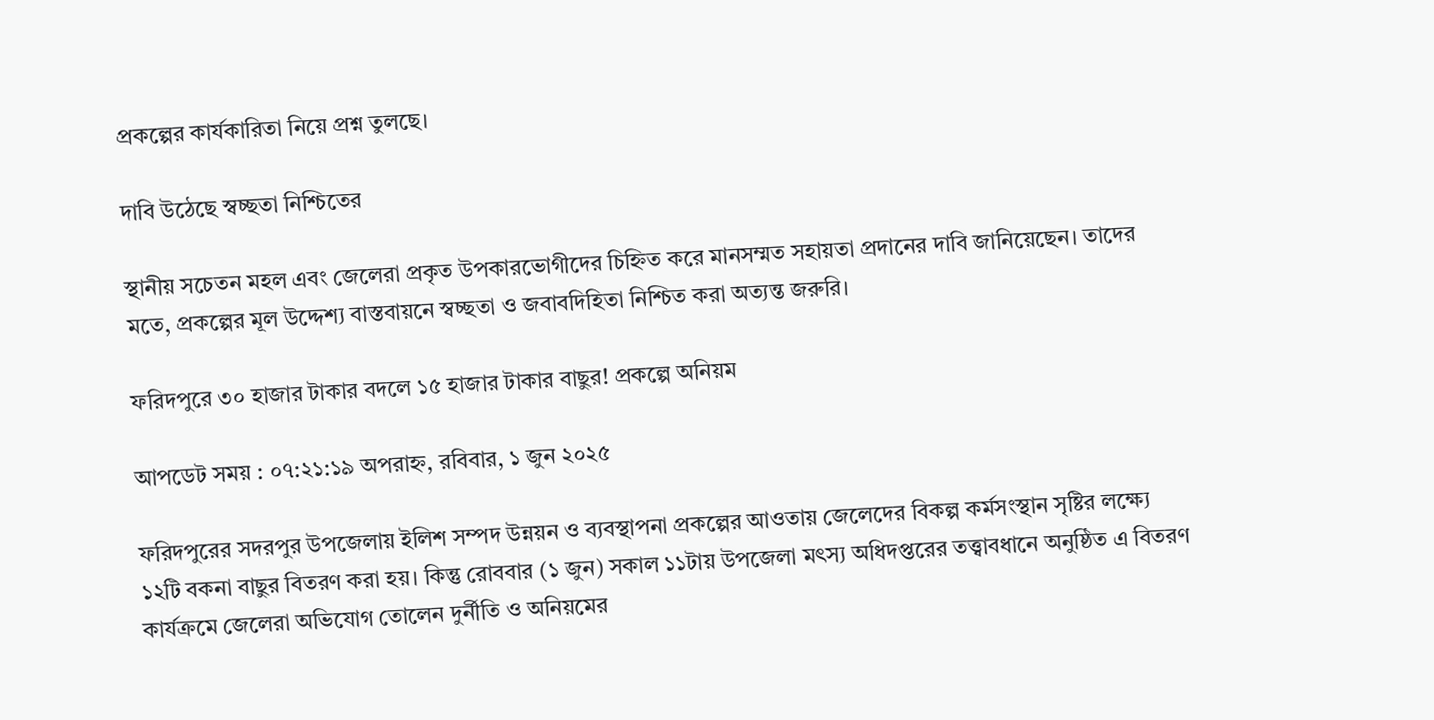প্রকল্পের কার্যকারিতা নিয়ে প্রশ্ন তুলছে।

দাবি উঠেছে স্বচ্ছতা নিশ্চিতের

স্থানীয় সচেতন মহল এবং জেলেরা প্রকৃত উপকারভোগীদের চিহ্নিত করে মানসম্মত সহায়তা প্রদানের দাবি জানিয়েছেন। তাদের মতে, প্রকল্পের মূল উদ্দেশ্য বাস্তবায়নে স্বচ্ছতা ও জবাবদিহিতা নিশ্চিত করা অত্যন্ত জরুরি।

ফরিদপুরে ৩০ হাজার টাকার বদলে ১৫ হাজার টাকার বাছুর! প্রকল্পে অনিয়ম

আপডেট সময় : ০৭:২১:১৯ অপরাহ্ন, রবিবার, ১ জুন ২০২৫

ফরিদপুরের সদরপুর উপজেলায় ইলিশ সম্পদ উন্নয়ন ও ব্যবস্থাপনা প্রকল্পের আওতায় জেলেদের বিকল্প কর্মসংস্থান সৃষ্টির লক্ষ্যে ১২টি বকনা বাছুর বিতরণ করা হয়। কিন্তু রোববার (১ জুন) সকাল ১১টায় উপজেলা মৎস্য অধিদপ্তরের তত্ত্বাবধানে অনুষ্ঠিত এ বিতরণ কার্যক্রমে জেলেরা অভিযোগ তোলেন দুর্নীতি ও অনিয়মের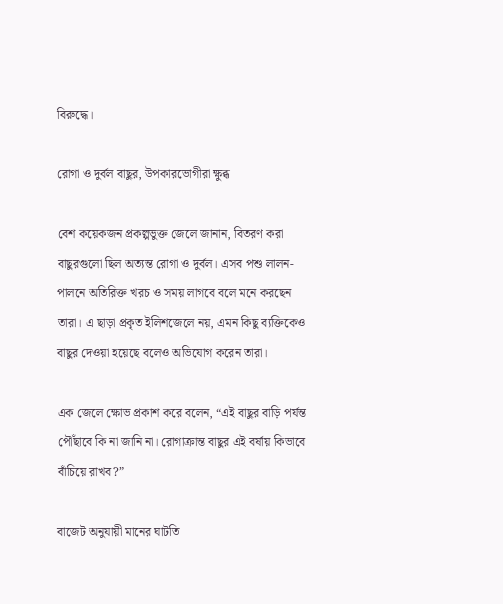বিরুদ্ধে।

রোগা ও দুর্বল বাছুর, উপকারভোগীরা ক্ষুব্ধ

বেশ কয়েকজন প্রকল্পভুক্ত জেলে জানান, বিতরণ করা বাছুরগুলো ছিল অত্যন্ত রোগা ও দুর্বল। এসব পশু লালন-পালনে অতিরিক্ত খরচ ও সময় লাগবে বলে মনে করছেন তারা। এ ছাড়া প্রকৃত ইলিশজেলে নয়, এমন কিছু ব্যক্তিকেও বাছুর দেওয়া হয়েছে বলেও অভিযোগ করেন তারা।

এক জেলে ক্ষোভ প্রকাশ করে বলেন, “এই বাছুর বাড়ি পর্যন্ত পৌঁছাবে কি না জানি না। রোগাক্রান্ত বাছুর এই বর্ষায় কিভাবে বাঁচিয়ে রাখব?”

বাজেট অনুযায়ী মানের ঘাটতি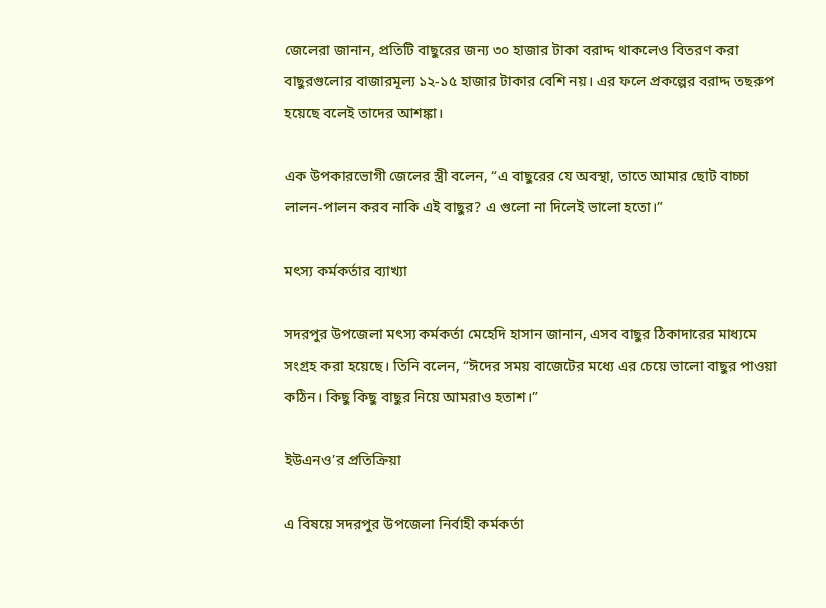জেলেরা জানান, প্রতিটি বাছুরের জন্য ৩০ হাজার টাকা বরাদ্দ থাকলেও বিতরণ করা বাছুরগুলোর বাজারমূল্য ১২-১৫ হাজার টাকার বেশি নয়। এর ফলে প্রকল্পের বরাদ্দ তছরুপ হয়েছে বলেই তাদের আশঙ্কা।

এক উপকারভোগী জেলের স্ত্রী বলেন, “এ বাছুরের যে অবস্থা, তাতে আমার ছোট বাচ্চা লালন-পালন করব নাকি এই বাছুর? এ গুলো না দিলেই ভালো হতো।”

মৎস্য কর্মকর্তার ব্যাখ্যা

সদরপুর উপজেলা মৎস্য কর্মকর্তা মেহেদি হাসান জানান, এসব বাছুর ঠিকাদারের মাধ্যমে সংগ্রহ করা হয়েছে। তিনি বলেন, “ঈদের সময় বাজেটের মধ্যে এর চেয়ে ভালো বাছুর পাওয়া কঠিন। কিছু কিছু বাছুর নিয়ে আমরাও হতাশ।”

ইউএনও’র প্রতিক্রিয়া

এ বিষয়ে সদরপুর উপজেলা নির্বাহী কর্মকর্তা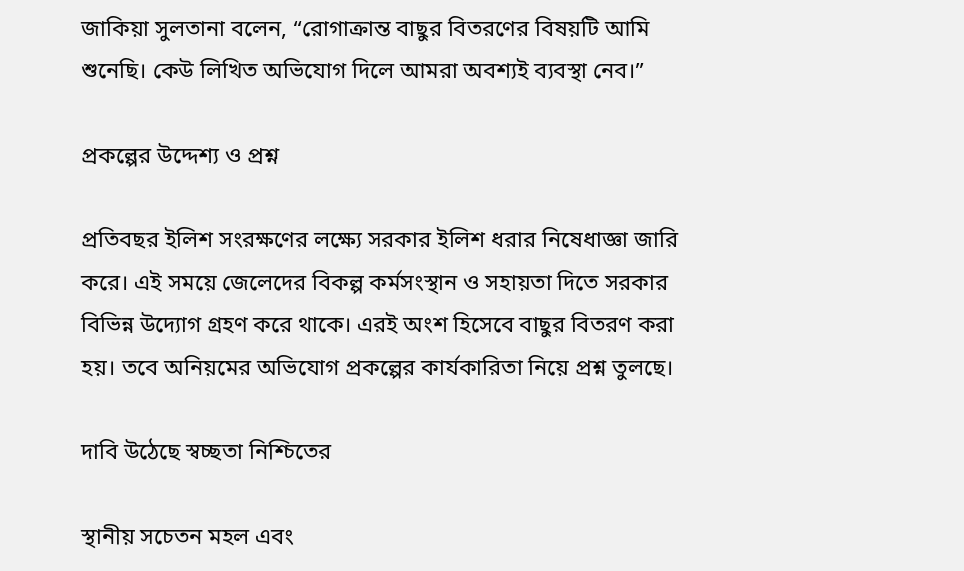জাকিয়া সুলতানা বলেন, “রোগাক্রান্ত বাছুর বিতরণের বিষয়টি আমি শুনেছি। কেউ লিখিত অভিযোগ দিলে আমরা অবশ্যই ব্যবস্থা নেব।”

প্রকল্পের উদ্দেশ্য ও প্রশ্ন

প্রতিবছর ইলিশ সংরক্ষণের লক্ষ্যে সরকার ইলিশ ধরার নিষেধাজ্ঞা জারি করে। এই সময়ে জেলেদের বিকল্প কর্মসংস্থান ও সহায়তা দিতে সরকার বিভিন্ন উদ্যোগ গ্রহণ করে থাকে। এরই অংশ হিসেবে বাছুর বিতরণ করা হয়। তবে অনিয়মের অভিযোগ প্রকল্পের কার্যকারিতা নিয়ে প্রশ্ন তুলছে।

দাবি উঠেছে স্বচ্ছতা নিশ্চিতের

স্থানীয় সচেতন মহল এবং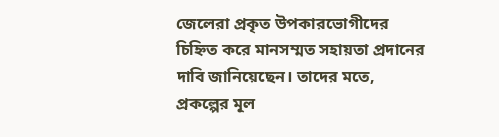জেলেরা প্রকৃত উপকারভোগীদের চিহ্নিত করে মানসম্মত সহায়তা প্রদানের দাবি জানিয়েছেন। তাদের মতে, প্রকল্পের মূল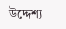উদ্দেশ্য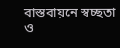বাস্তবায়নে স্বচ্ছতা ও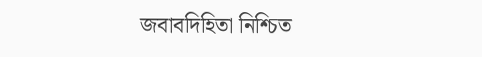জবাবদিহিতা নিশ্চিত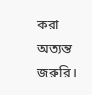করা অত্যন্ত জরুরি।